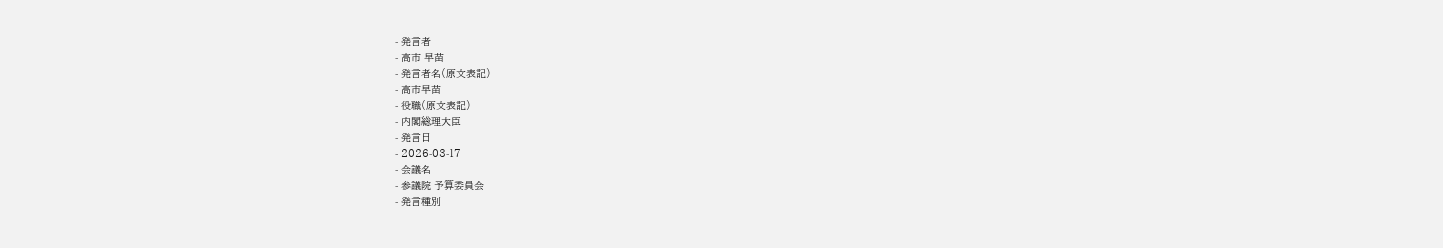- 発言者
- 高市 早苗
- 発言者名(原文表記)
- 高市早苗
- 役職(原文表記)
- 内閣総理大臣
- 発言日
- 2026-03-17
- 会議名
- 参議院 予算委員会
- 発言種別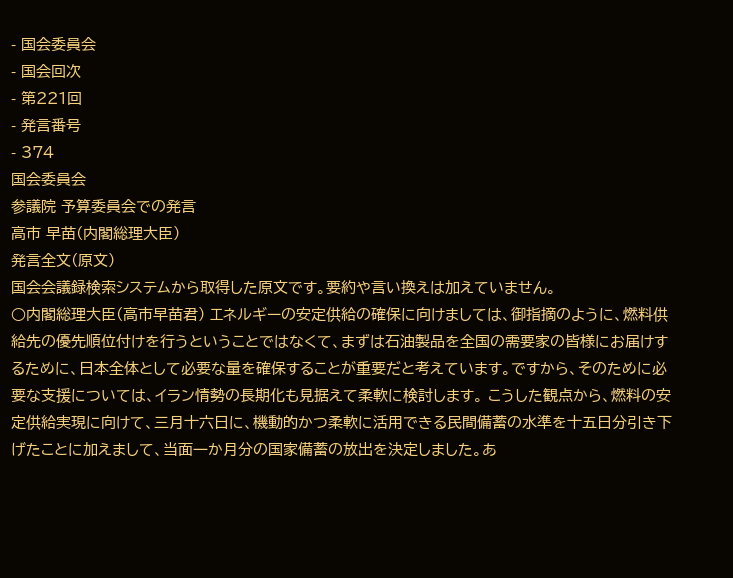- 国会委員会
- 国会回次
- 第221回
- 発言番号
- 374
国会委員会
参議院 予算委員会での発言
高市 早苗(内閣総理大臣)
発言全文(原文)
国会会議録検索システムから取得した原文です。要約や言い換えは加えていません。
○内閣総理大臣(高市早苗君) エネルギーの安定供給の確保に向けましては、御指摘のように、燃料供給先の優先順位付けを行うということではなくて、まずは石油製品を全国の需要家の皆様にお届けするために、日本全体として必要な量を確保することが重要だと考えています。ですから、そのために必要な支援については、イラン情勢の長期化も見据えて柔軟に検討します。 こうした観点から、燃料の安定供給実現に向けて、三月十六日に、機動的かつ柔軟に活用できる民間備蓄の水準を十五日分引き下げたことに加えまして、当面一か月分の国家備蓄の放出を決定しました。あ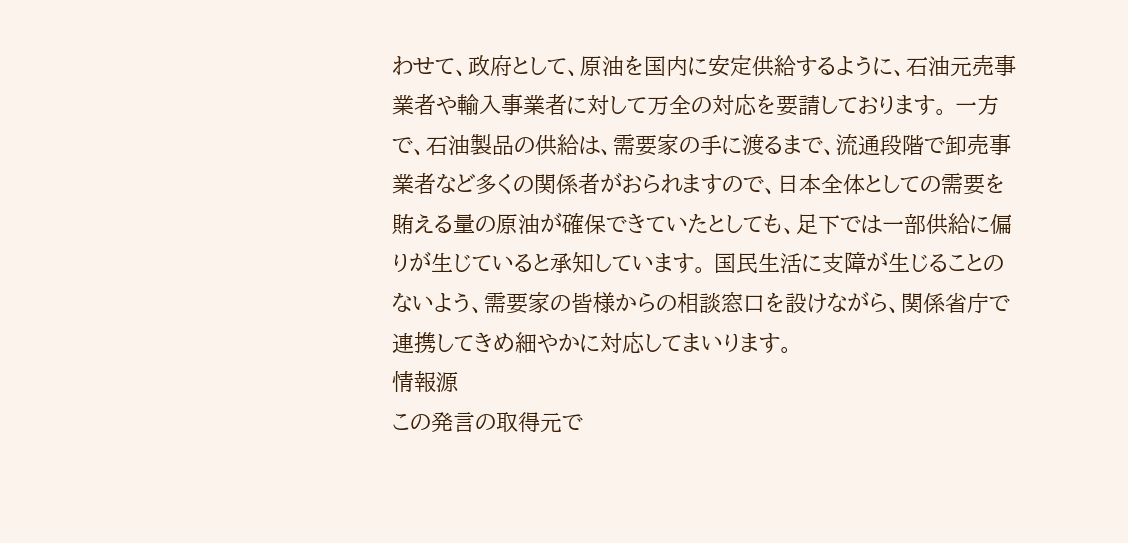わせて、政府として、原油を国内に安定供給するように、石油元売事業者や輸入事業者に対して万全の対応を要請しております。 一方で、石油製品の供給は、需要家の手に渡るまで、流通段階で卸売事業者など多くの関係者がおられますので、日本全体としての需要を賄える量の原油が確保できていたとしても、足下では一部供給に偏りが生じていると承知しています。 国民生活に支障が生じることのないよう、需要家の皆様からの相談窓口を設けながら、関係省庁で連携してきめ細やかに対応してまいります。
情報源
この発言の取得元で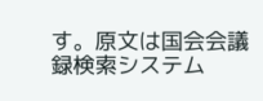す。原文は国会会議録検索システム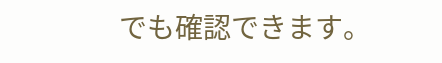でも確認できます。